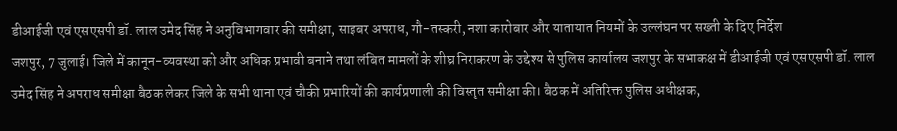डीआईजी एवं एसएसपी डॉ. लाल उमेद सिंह ने अनुविभागवार की समीक्षा, साइबर अपराध, गौ-तस्करी, नशा कारोबार और यातायात नियमों के उल्लंघन पर सख्ती के दिए निर्देश
जशपुर, 7 जुलाई। जिले में कानून-व्यवस्था को और अधिक प्रभावी बनाने तथा लंबित मामलों के शीघ्र निराकरण के उद्देश्य से पुलिस कार्यालय जशपुर के सभाकक्ष में डीआईजी एवं एसएसपी डॉ. लाल उमेद सिंह ने अपराध समीक्षा बैठक लेकर जिले के सभी थाना एवं चौकी प्रभारियों की कार्यप्रणाली की विस्तृत समीक्षा की। बैठक में अतिरिक्त पुलिस अधीक्षक,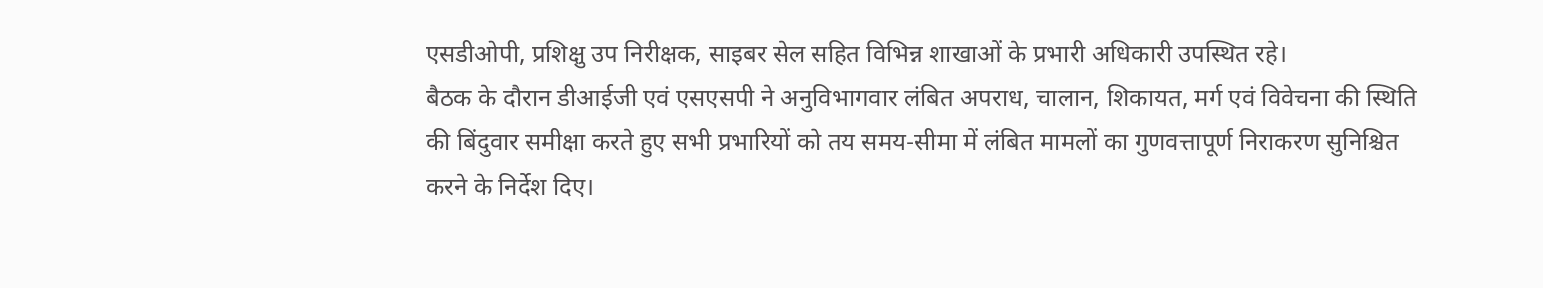एसडीओपी, प्रशिक्षु उप निरीक्षक, साइबर सेल सहित विभिन्न शाखाओं के प्रभारी अधिकारी उपस्थित रहे।
बैठक के दौरान डीआईजी एवं एसएसपी ने अनुविभागवार लंबित अपराध, चालान, शिकायत, मर्ग एवं विवेचना की स्थिति की बिंदुवार समीक्षा करते हुए सभी प्रभारियों को तय समय-सीमा में लंबित मामलों का गुणवत्तापूर्ण निराकरण सुनिश्चित करने के निर्देश दिए।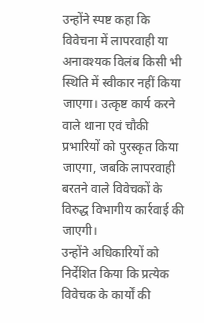उन्होंने स्पष्ट कहा कि विवेचना में लापरवाही या अनावश्यक विलंब किसी भी स्थिति में स्वीकार नहीं किया जाएगा। उत्कृष्ट कार्य करने वाले थाना एवं चौकी प्रभारियों को पुरस्कृत किया जाएगा, जबकि लापरवाही बरतने वाले विवेचकों के विरुद्ध विभागीय कार्रवाई की जाएगी।
उन्होंने अधिकारियों को निर्देशित किया कि प्रत्येक विवेचक के कार्यों की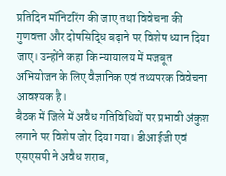प्रतिदिन मॉनिटरिंग की जाए तथा विवेचना की गुणवत्ता और दोषसिद्धि बढ़ाने पर विशेष ध्यान दिया जाए। उन्होंने कहा कि न्यायालय में मजबूत अभियोजन के लिए वैज्ञानिक एवं तथ्यपरक विवेचना आवश्यक है।
बैठक में जिले में अवैध गतिविधियों पर प्रभावी अंकुश लगाने पर विशेष जोर दिया गया। डीआईजी एवं एसएसपी ने अवैध शराब,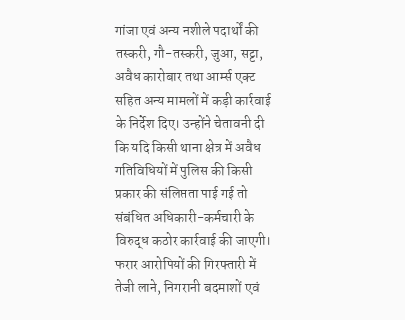गांजा एवं अन्य नशीले पदार्थों की तस्करी, गौ-तस्करी, जुआ, सट्टा, अवैध कारोबार तथा आर्म्स एक्ट सहित अन्य मामलों में कड़ी कार्रवाई के निर्देश दिए। उन्होंने चेतावनी दी कि यदि किसी थाना क्षेत्र में अवैध गतिविधियों में पुलिस की किसी प्रकार की संलिप्तता पाई गई तो संबंधित अधिकारी-कर्मचारी के विरुद्ध कठोर कार्रवाई की जाएगी।
फरार आरोपियों की गिरफ्तारी में तेजी लाने, निगरानी बदमाशों एवं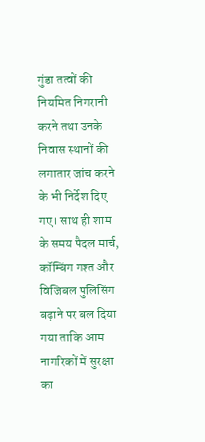गुंडा तत्वों की नियमित निगरानी करने तथा उनके निवास स्थानों की लगातार जांच करने के भी निर्देश दिए गए। साथ ही शाम के समय पैदल मार्च, कॉम्बिंग गश्त और विजिबल पुलिसिंग बढ़ाने पर बल दिया गया ताकि आम नागरिकों में सुरक्षा का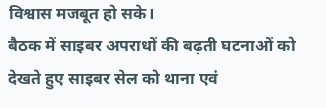विश्वास मजबूत हो सके।
बैठक में साइबर अपराधों की बढ़ती घटनाओं को देखते हुए साइबर सेल को थाना एवं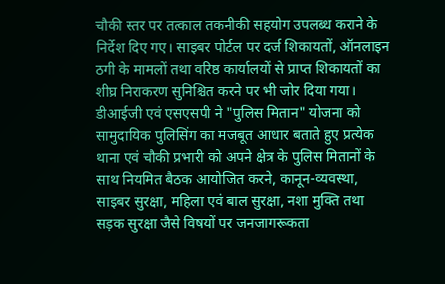चौकी स्तर पर तत्काल तकनीकी सहयोग उपलब्ध कराने के निर्देश दिए गए। साइबर पोर्टल पर दर्ज शिकायतों, ऑनलाइन ठगी के मामलों तथा वरिष्ठ कार्यालयों से प्राप्त शिकायतों का शीघ्र निराकरण सुनिश्चित करने पर भी जोर दिया गया।
डीआईजी एवं एसएसपी ने "पुलिस मितान" योजना को सामुदायिक पुलिसिंग का मजबूत आधार बताते हुए प्रत्येक थाना एवं चौकी प्रभारी को अपने क्षेत्र के पुलिस मितानों के साथ नियमित बैठक आयोजित करने, कानून-व्यवस्था, साइबर सुरक्षा, महिला एवं बाल सुरक्षा, नशा मुक्ति तथा सड़क सुरक्षा जैसे विषयों पर जनजागरूकता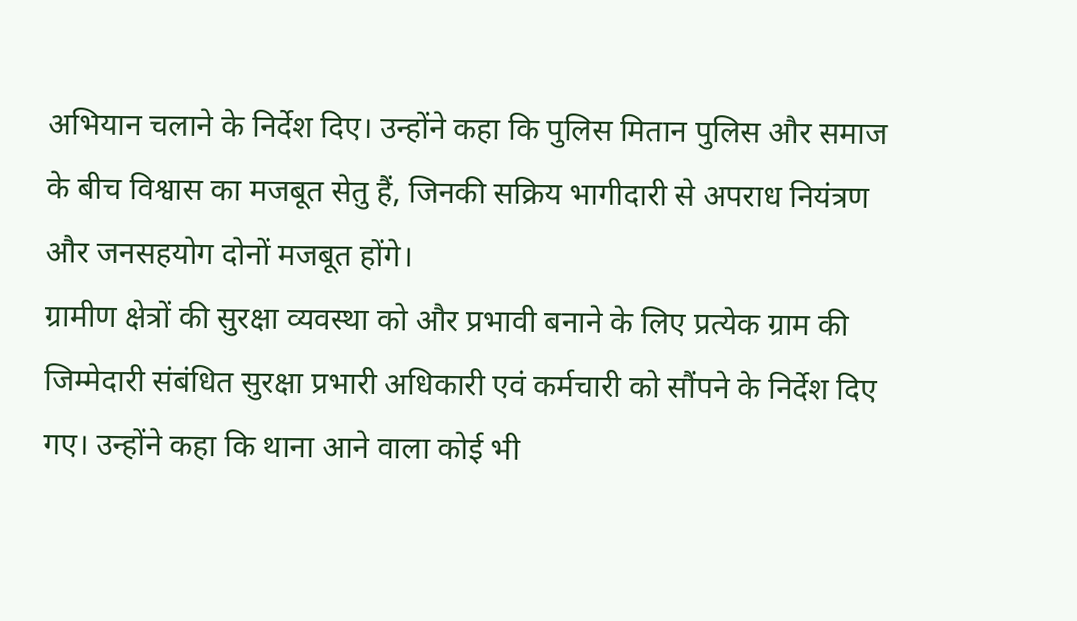अभियान चलाने के निर्देश दिए। उन्होंने कहा कि पुलिस मितान पुलिस और समाज के बीच विश्वास का मजबूत सेतु हैं, जिनकी सक्रिय भागीदारी से अपराध नियंत्रण और जनसहयोग दोनों मजबूत होंगे।
ग्रामीण क्षेत्रों की सुरक्षा व्यवस्था को और प्रभावी बनाने के लिए प्रत्येक ग्राम की जिम्मेदारी संबंधित सुरक्षा प्रभारी अधिकारी एवं कर्मचारी को सौंपने के निर्देश दिए गए। उन्होंने कहा कि थाना आने वाला कोई भी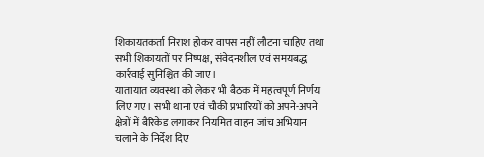शिकायतकर्ता निराश होकर वापस नहीं लौटना चाहिए तथा सभी शिकायतों पर निष्पक्ष, संवेदनशील एवं समयबद्ध कार्रवाई सुनिश्चित की जाए।
यातायात व्यवस्था को लेकर भी बैठक में महत्वपूर्ण निर्णय लिए गए। सभी थाना एवं चौकी प्रभारियों को अपने-अपने क्षेत्रों में बैरिकेड लगाकर नियमित वाहन जांच अभियान चलाने के निर्देश दिए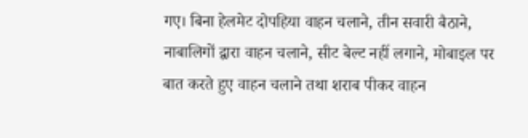गए। बिना हेलमेट दोपहिया वाहन चलाने, तीन सवारी बैठाने, नाबालिगों द्वारा वाहन चलाने, सीट बेल्ट नहीं लगाने, मोबाइल पर बात करते हुए वाहन चलाने तथा शराब पीकर वाहन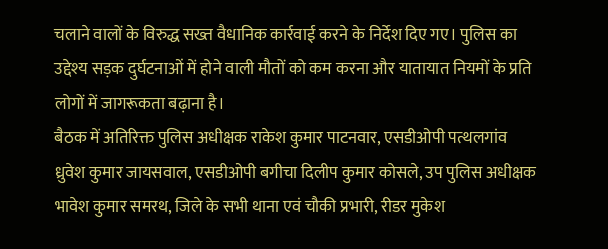चलाने वालों के विरुद्ध सख्त वैधानिक कार्रवाई करने के निर्देश दिए गए। पुलिस का उद्देश्य सड़क दुर्घटनाओं में होने वाली मौतों को कम करना और यातायात नियमों के प्रति लोगों में जागरूकता बढ़ाना है।
बैठक में अतिरिक्त पुलिस अधीक्षक राकेश कुमार पाटनवार, एसडीओपी पत्थलगांव ध्रुवेश कुमार जायसवाल, एसडीओपी बगीचा दिलीप कुमार कोसले, उप पुलिस अधीक्षक भावेश कुमार समरथ, जिले के सभी थाना एवं चौकी प्रभारी, रीडर मुकेश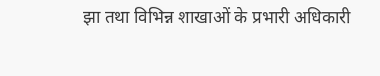झा तथा विभिन्न शाखाओं के प्रभारी अधिकारी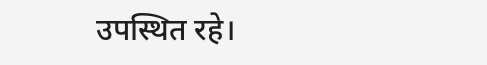उपस्थित रहे।